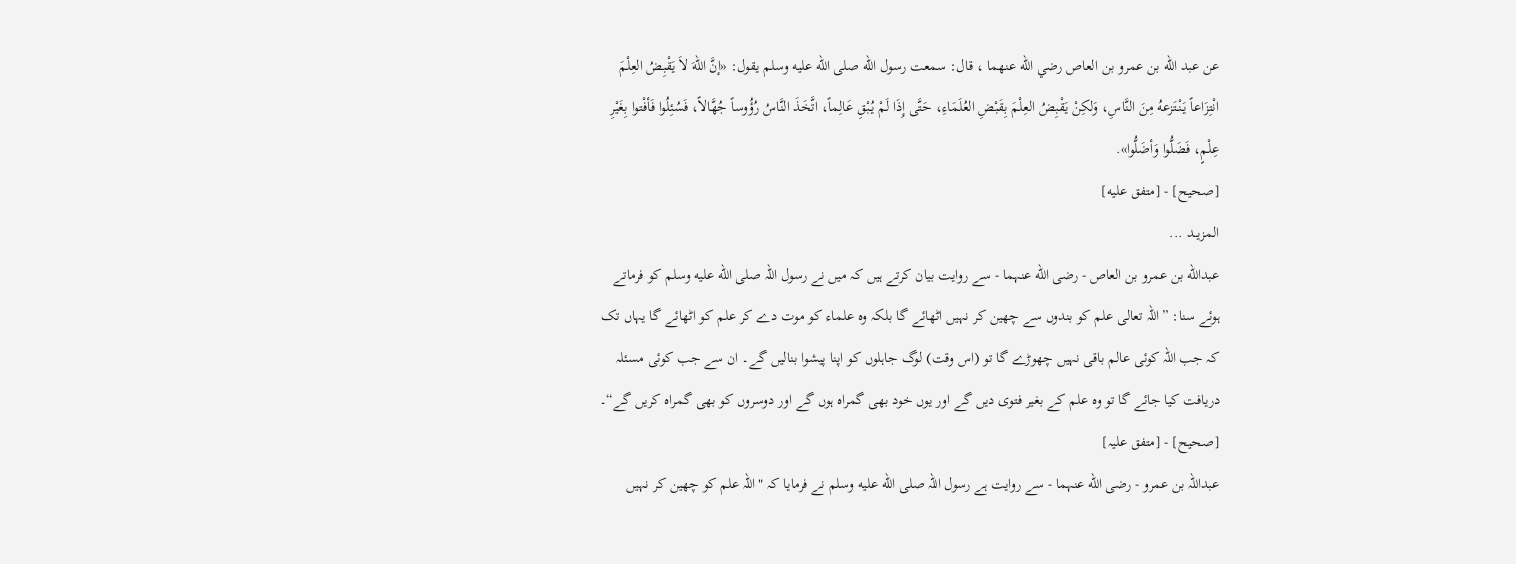عن عبد الله بن عمرو بن العاص رضي الله عنهما ، قال: سمعت رسول الله صلى الله عليه وسلم يقول: «إنَّ اللهَ لاَ يَقْبِضُ العِلْمَ انْتِزَاعاً يَنْتَزعهُ مِنَ النَّاسِ، وَلكِنْ يَقْبِضُ العِلْمَ بِقَبْضِ العُلَمَاءِ، حَتَّى إِذَا لَمْ يُبْقِ عَالِماً، اتَّخَذَ النَّاسُ رُؤُوساً جُهَّالاً، فَسُئِلُوا فَأفْتوا بِغَيْرِ عِلْمٍ، فَضَلُّوا وَأضَلُّوا».
[صحيح] - [متفق عليه]
المزيــد ...
عبدالله بن عمرو بن العاص - رضی الله عنہما - سے روایت بیان کرتے ہیں کہ میں نے رسول اللہ صلى الله عليه وسلم کو فرماتے ہوئے سنا: ”اللہ تعالی علم کو بندوں سے چھین کر نہیں اٹھائے گا بلکہ وہ علماء کو موت دے کر علم کو اٹھائے گا یہاں تک کہ جب اللہ کوئی عالم باقی نہیں چھوڑے گا تو (اس وقت) لوگ جاہلوں کو اپنا پیشوا بنالیں گے۔ ان سے جب کوئی مسئلہ دریافت کیا جائے گا تو وہ علم کے بغیر فتوی دیں گے اور یوں خود بھی گمراہ ہوں گے اور دوسروں کو بھی گمراہ کریں گے“۔
[صحیح] - [متفق علیہ]
عبداللہ بن عمرو - رضی الله عنہما - سے روایت ہے رسول اللہ صلى الله عليه وسلم نے فرمایا کہ "اللہ علم کو چھین کر نہیں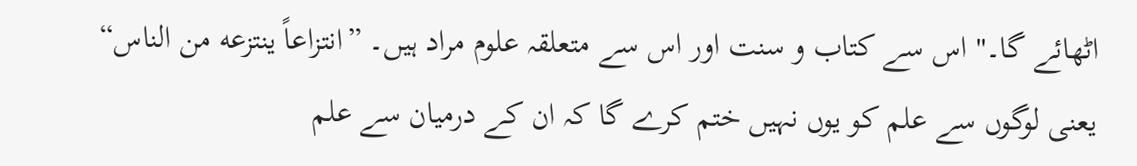اٹھائے گا۔" اس سے کتاب و سنت اور اس سے متعلقہ علوم مراد ہیں۔ ”انتزاعاً ينتزعه من الناس“ یعنی لوگوں سے علم کو یوں نہیں ختم کرے گا کہ ان کے درمیان سے علم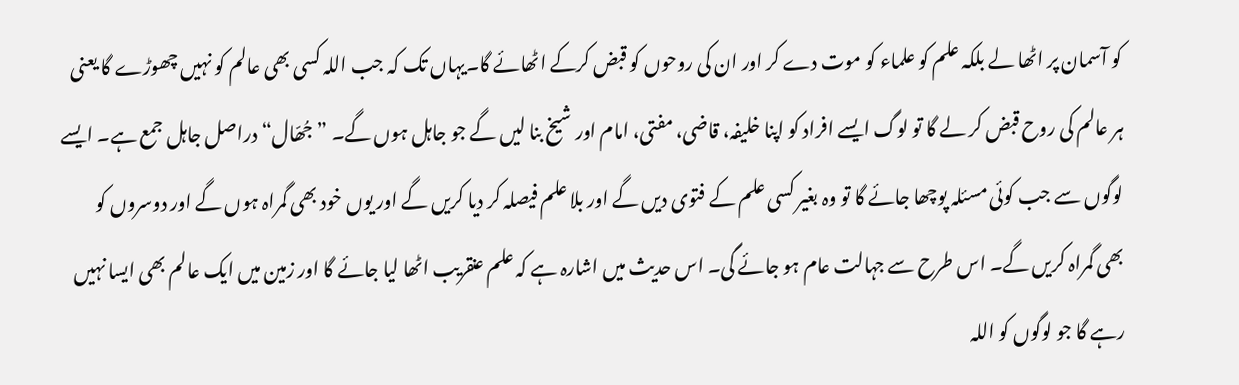کو آسمان پر اٹھا لے بلکہ علم کو علماء کو موت دے کر اور ان کی روحوں کو قبض کرکے اٹھائے گا۔یہاں تک کہ جب اللہ کسی بھی عالم کو نہیں چھوڑے گا یعنی ہر عالم کی روح قبض کر لے گا تو لوگ ایسے افراد کو اپنا خلیفہ، قاضی، مفتی، امام اور شیخ بنا لیں گے جو جاہل ہوں گے۔ ”جُھّال“ دراصل جاہل جمع ہے۔ ایسے لوگوں سے جب کوئی مسئلہ پوچھا جائے گا تو وہ بغیر کسی علم کے فتوی دیں گے اور بلا علم فیصلہ کر دیا کریں گے اور یوں خود بھی گمراہ ہوں گے اور دوسروں کو بھی گمراہ کریں گے۔ اس طرح سے جہالت عام ہو جائے گی۔ اس حدیث میں اشارہ ہے کہ علم عنقریب اٹھا لیا جائے گا اور زمین میں ایک عالم بھی ایسا نہیں رہے گا جو لوگوں کو اللہ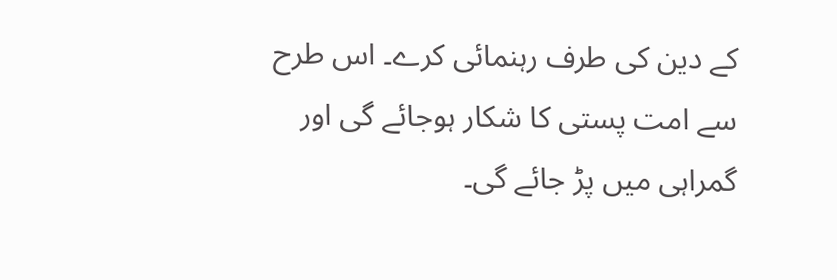کے دین کی طرف رہنمائی کرے۔ اس طرح سے امت پستی کا شکار ہوجائے گی اور گمراہی میں پڑ جائے گی۔